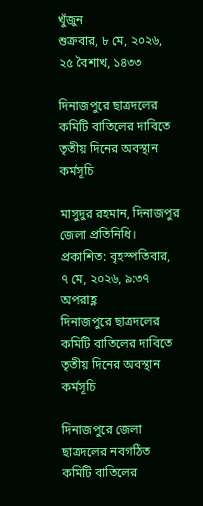খুঁজুন
শুক্রবার, ৮ মে, ২০২৬, ২৫ বৈশাখ, ১৪৩৩

দিনাজপুরে ছাত্রদলের কমিটি বাতিলের দাবিতে তৃতীয় দিনের অবস্থান কর্মসূচি

মাসুদুর রহমান, দিনাজপুর জেলা প্রতিনিধি।
প্রকাশিত: বৃহস্পতিবার, ৭ মে, ২০২৬, ৯:৩৭ অপরাহ্ণ
দিনাজপুরে ছাত্রদলের কমিটি বাতিলের দাবিতে তৃতীয় দিনের অবস্থান কর্মসূচি

দিনাজপুরে জেলা ছাত্রদলের নবগঠিত কমিটি বাতিলের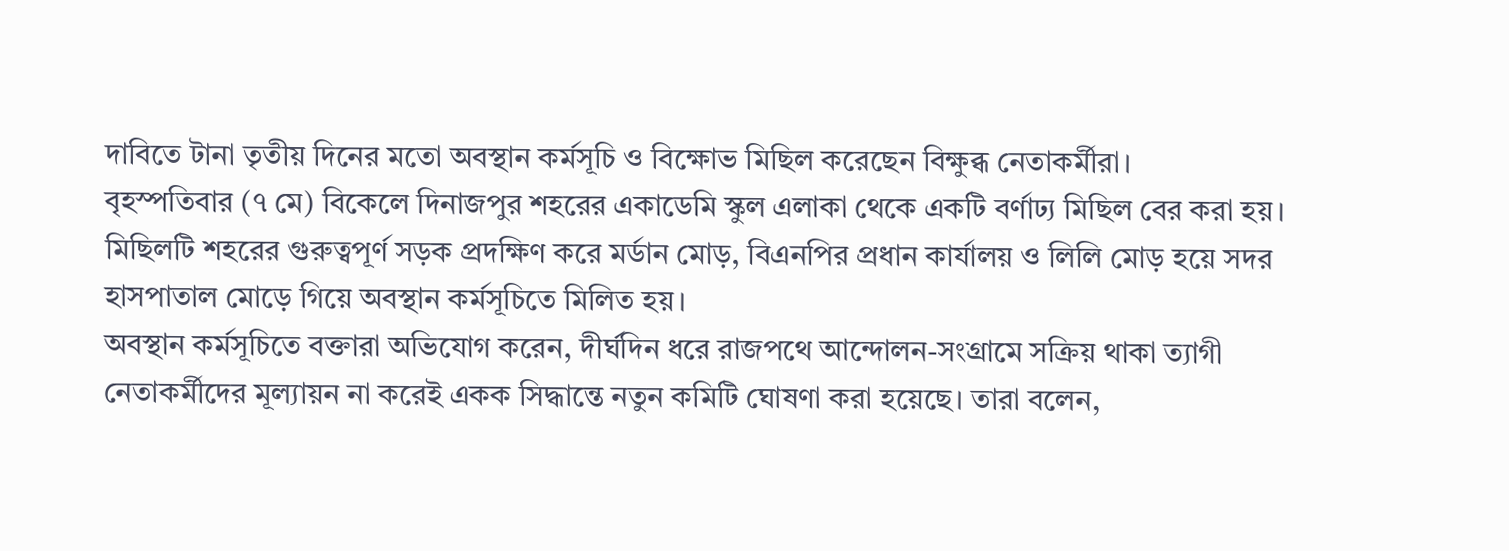দাবিতে টানা তৃতীয় দিনের মতো অবস্থান কর্মসূচি ও বিক্ষোভ মিছিল করেছেন বিক্ষুব্ধ নেতাকর্মীরা।
বৃহস্পতিবার (৭ মে) বিকেলে দিনাজপুর শহরের একাডেমি স্কুল এলাকা থেকে একটি বর্ণাঢ্য মিছিল বের করা হয়। মিছিলটি শহরের গুরুত্বপূর্ণ সড়ক প্রদক্ষিণ করে মর্ডান মোড়, বিএনপির প্রধান কার্যালয় ও লিলি মোড় হয়ে সদর হাসপাতাল মোড়ে গিয়ে অবস্থান কর্মসূচিতে মিলিত হয়।
অবস্থান কর্মসূচিতে বক্তারা অভিযোগ করেন, দীর্ঘদিন ধরে রাজপথে আন্দোলন-সংগ্রামে সক্রিয় থাকা ত্যাগী নেতাকর্মীদের মূল্যায়ন না করেই একক সিদ্ধান্তে নতুন কমিটি ঘোষণা করা হয়েছে। তারা বলেন,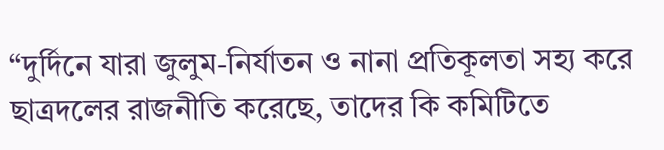“দুর্দিনে যারা জুলুম-নির্যাতন ও নানা প্রতিকূলতা সহ্য করে ছাত্রদলের রাজনীতি করেছে, তাদের কি কমিটিতে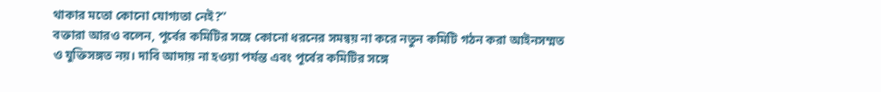থাকার মতো কোনো যোগ্যতা নেই?”
বক্তারা আরও বলেন, পূর্বের কমিটির সঙ্গে কোনো ধরনের সমন্বয় না করে নতুন কমিটি গঠন করা আইনসম্মত ও যুক্তিসঙ্গত নয়। দাবি আদায় না হওয়া পর্যন্ত এবং পূর্বের কমিটির সঙ্গে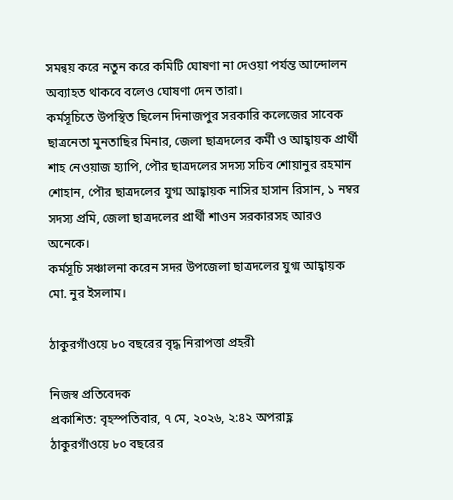সমন্বয় করে নতুন করে কমিটি ঘোষণা না দেওয়া পর্যন্ত আন্দোলন অব্যাহত থাকবে বলেও ঘোষণা দেন তারা।
কর্মসূচিতে উপস্থিত ছিলেন দিনাজপুর সরকারি কলেজের সাবেক ছাত্রনেতা মুনতাছির মিনার, জেলা ছাত্রদলের কর্মী ও আহ্বায়ক প্রার্থী শাহ নেওয়াজ হ্যাপি, পৌর ছাত্রদলের সদস্য সচিব শোয়ানুর রহমান শোহান, পৌর ছাত্রদলের যুগ্ম আহ্বায়ক নাসির হাসান রিসান, ১ নম্বর সদস্য প্রমি, জেলা ছাত্রদলের প্রার্থী শাওন সরকারসহ আরও অনেকে।
কর্মসূচি সঞ্চালনা করেন সদর উপজেলা ছাত্রদলের যুগ্ম আহ্বায়ক মো. নুর ইসলাম।

ঠাকুরগাঁওয়ে ৮০ বছরের বৃদ্ধ নিরাপত্তা প্রহরী

নিজস্ব প্রতিবেদক
প্রকাশিত: বৃহস্পতিবার, ৭ মে, ২০২৬, ২:৪২ অপরাহ্ণ
ঠাকুরগাঁওয়ে ৮০ বছরের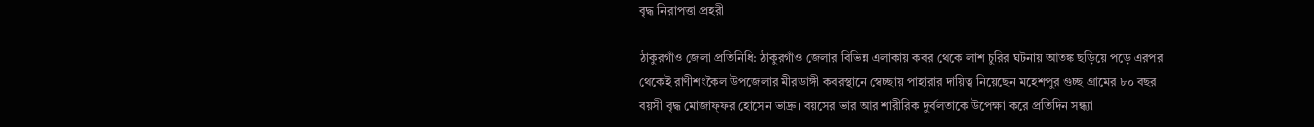বৃদ্ধ নিরাপত্তা প্রহরী

ঠাকুরগাঁও জেলা প্রতিনিধি: ঠাকুরগাঁও জেলার বিভিন্ন এলাকায় কবর থেকে লাশ চুরির ঘটনায় আতঙ্ক ছড়িয়ে পড়ে এরপর থেকেই রাণীশংকৈল উপজেলার মীরডাঙ্গী কবরস্থানে স্বেচ্ছায় পাহারার দায়িত্ব নিয়েছেন মহেশপুর গুচ্ছ গ্রামের ৮০ বছর বয়সী বৃদ্ধ মোজাফ্ফর হোসেন ভাদ্রু। বয়সের ভার আর শারীরিক দুর্বলতাকে উপেক্ষা করে প্রতিদিন সন্ধ্যা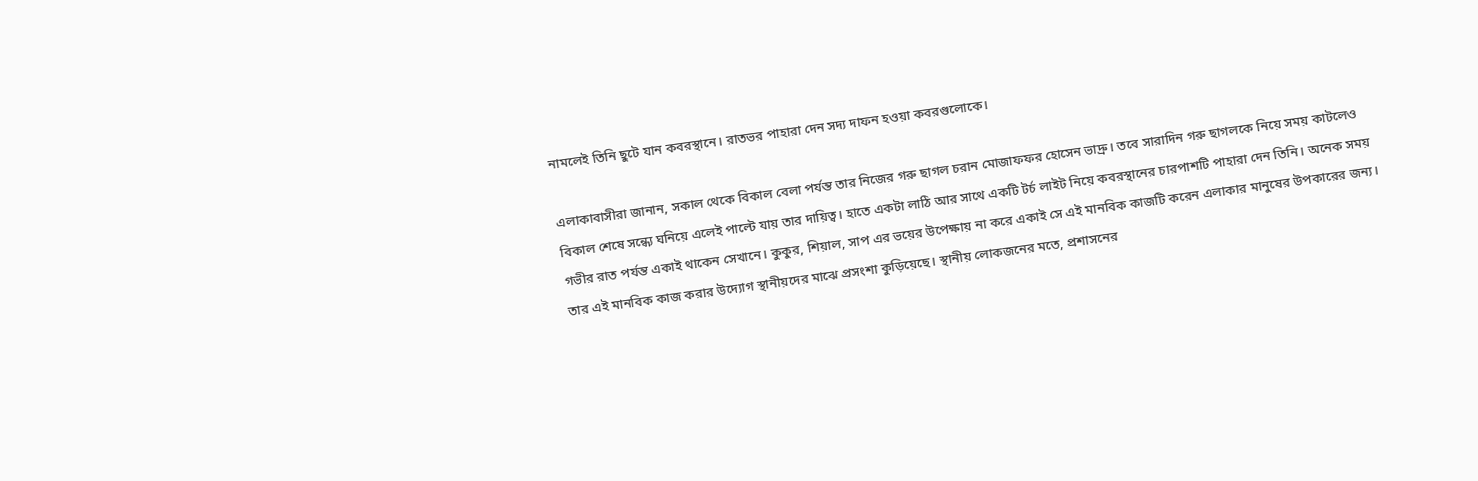নামলেই তিনি ছুটে যান কবরস্থানে। রাতভর পাহারা দেন সদ্য দাফন হওয়া কবরগুলোকে।

এলাকাবাসীরা জানান, সকাল থেকে বিকাল বেলা পর্যন্ত তার নিজের গরু ছাগল চরান মোজাফফর হোসেন ভাদ্রু। তবে সারাদিন গরু ছাগলকে নিয়ে সময় কাটলেও বিকাল শেষে সন্ধ্যে ঘনিয়ে এলেই পাল্টে যায় তার দায়িত্ব। হাতে একটা লাঠি আর সাথে একটি টর্চ লাইট নিয়ে কবরস্থানের চারপাশটি পাহারা দেন তিনি। অনেক সময় গভীর রাত পর্যন্ত একাই থাকেন সেখানে। কুকুর, শিয়াল, সাপ এর ভয়ের উপেক্ষায় না করে একাই সে এই মানবিক কাজটি করেন এলাকার মানুষের উপকারের জন্য। তার এই মানবিক কাজ করার উদ্যোগ স্থানীয়দের মাঝে প্রসংশা কুড়িয়েছে। স্থানীয় লোকজনের মতে, প্রশাসনের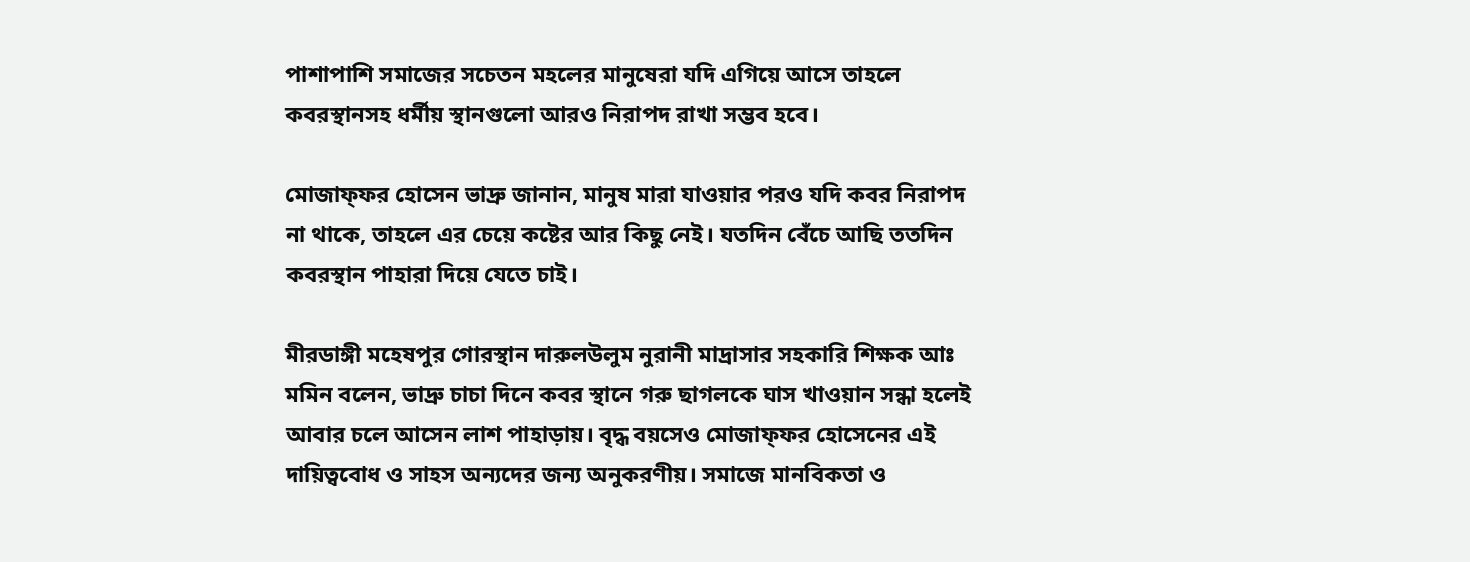পাশাপাশি সমাজের সচেতন মহলের মানুষেরা যদি এগিয়ে আসে তাহলে কবরস্থানসহ ধর্মীয় স্থানগুলো আরও নিরাপদ রাখা সম্ভব হবে।

মোজাফ্ফর হোসেন ভাদ্রু জানান, মানুষ মারা যাওয়ার পরও যদি কবর নিরাপদ না থাকে, তাহলে এর চেয়ে কষ্টের আর কিছু নেই। যতদিন বেঁচে আছি ততদিন কবরস্থান পাহারা দিয়ে যেতে চাই।

মীরডাঙ্গী মহেষপুর গোরস্থান দারুলউলুম নুরানী মাদ্রাসার সহকারি শিক্ষক আঃ মমিন বলেন, ভাদ্রু চাচা দিনে কবর স্থানে গরু ছাগলকে ঘাস খাওয়ান সন্ধা হলেই আবার চলে আসেন লাশ পাহাড়ায়। বৃদ্ধ বয়সেও মোজাফ্ফর হোসেনের এই দায়িত্ববোধ ও সাহস অন্যদের জন্য অনুকরণীয়। সমাজে মানবিকতা ও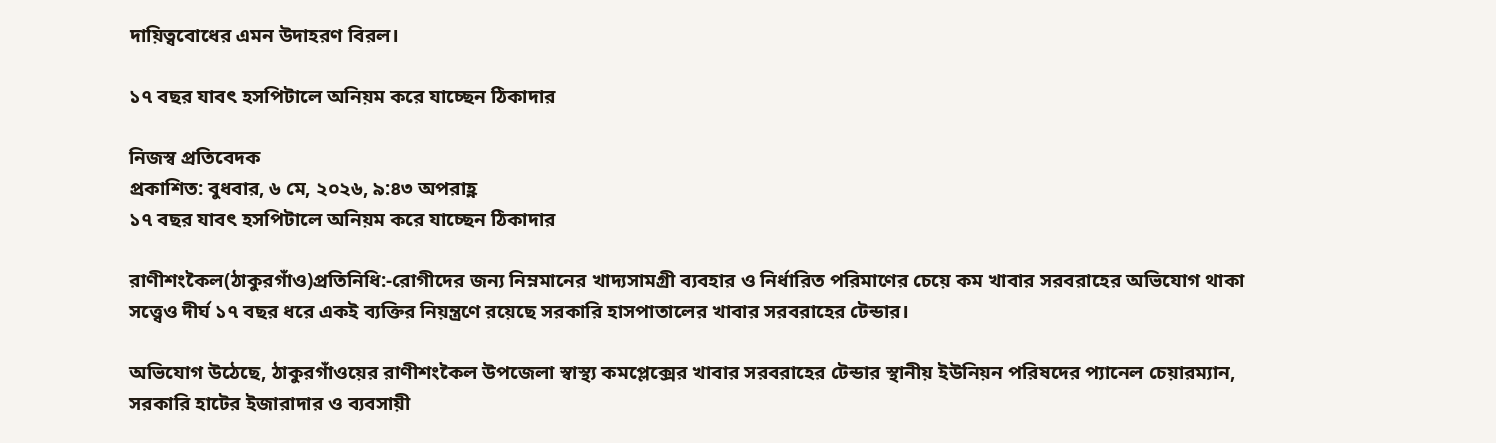দায়িত্ববোধের এমন উদাহরণ বিরল।

১৭ বছর যাবৎ হসপিটালে অনিয়ম করে যাচ্ছেন ঠিকাদার

নিজস্ব প্রতিবেদক
প্রকাশিত: বুধবার, ৬ মে, ২০২৬, ৯:৪৩ অপরাহ্ণ
১৭ বছর যাবৎ হসপিটালে অনিয়ম করে যাচ্ছেন ঠিকাদার

রাণীশংকৈল(ঠাকুরগাঁও)প্রতিনিধি:-রোগীদের জন্য নিম্নমানের খাদ্যসামগ্রী ব্যবহার ও নির্ধারিত পরিমাণের চেয়ে কম খাবার সরবরাহের অভিযোগ থাকা সত্ত্বেও দীর্ঘ ১৭ বছর ধরে একই ব্যক্তির নিয়ন্ত্রণে রয়েছে সরকারি হাসপাতালের খাবার সরবরাহের টেন্ডার।

অভিযোগ উঠেছে, ঠাকুরগাঁওয়ের রাণীশংকৈল উপজেলা স্বাস্থ্য কমপ্লেক্সের খাবার সরবরাহের টেন্ডার স্থানীয় ইউনিয়ন পরিষদের প্যানেল চেয়ারম্যান, সরকারি হাটের ইজারাদার ও ব্যবসায়ী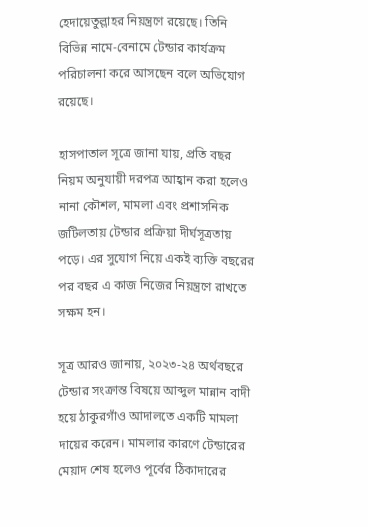হেদায়েতুল্লাহর নিয়ন্ত্রণে রয়েছে। তিনি বিভিন্ন নামে-বেনামে টেন্ডার কার্যক্রম পরিচালনা করে আসছেন বলে অভিযোগ রয়েছে।

হাসপাতাল সূত্রে জানা যায়, প্রতি বছর নিয়ম অনুযায়ী দরপত্র আহ্বান করা হলেও নানা কৌশল, মামলা এবং প্রশাসনিক জটিলতায় টেন্ডার প্রক্রিয়া দীর্ঘসূত্রতায় পড়ে। এর সুযোগ নিয়ে একই ব্যক্তি বছরের পর বছর এ কাজ নিজের নিয়ন্ত্রণে রাখতে সক্ষম হন।

সূত্র আরও জানায়, ২০২৩-২৪ অর্থবছরে টেন্ডার সংক্রান্ত বিষয়ে আব্দুল মান্নান বাদী হয়ে ঠাকুরগাঁও আদালতে একটি মামলা দায়ের করেন। মামলার কারণে টেন্ডারের মেয়াদ শেষ হলেও পূর্বের ঠিকাদারের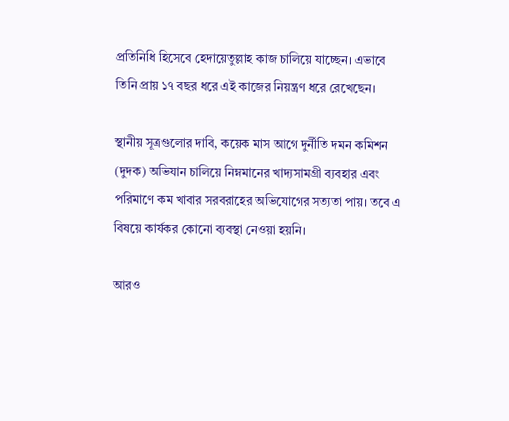প্রতিনিধি হিসেবে হেদায়েতুল্লাহ কাজ চালিয়ে যাচ্ছেন। এভাবে তিনি প্রায় ১৭ বছর ধরে এই কাজের নিয়ন্ত্রণ ধরে রেখেছেন।

স্থানীয় সূত্রগুলোর দাবি, কয়েক মাস আগে দুর্নীতি দমন কমিশন (দুদক) অভিযান চালিয়ে নিম্নমানের খাদ্যসামগ্রী ব্যবহার এবং পরিমাণে কম খাবার সরবরাহের অভিযোগের সত্যতা পায়। তবে এ বিষয়ে কার্যকর কোনো ব্যবস্থা নেওয়া হয়নি।

আরও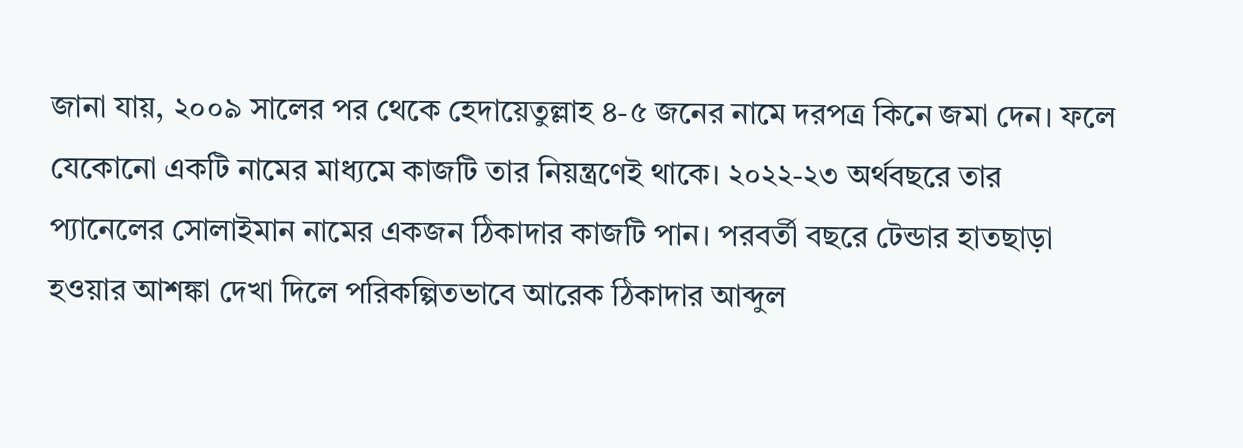জানা যায়, ২০০৯ সালের পর থেকে হেদায়েতুল্লাহ ৪-৫ জনের নামে দরপত্র কিনে জমা দেন। ফলে যেকোনো একটি নামের মাধ্যমে কাজটি তার নিয়ন্ত্রণেই থাকে। ২০২২-২৩ অর্থবছরে তার প্যানেলের সোলাইমান নামের একজন ঠিকাদার কাজটি পান। পরবর্তী বছরে টেন্ডার হাতছাড়া হওয়ার আশঙ্কা দেখা দিলে পরিকল্পিতভাবে আরেক ঠিকাদার আব্দুল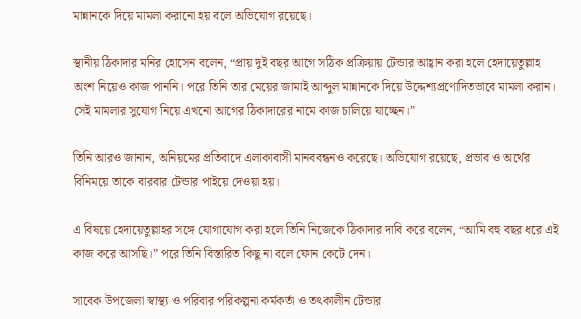মান্নানকে দিয়ে মামলা করানো হয় বলে অভিযোগ রয়েছে।

স্থানীয় ঠিকাদার মনির হোসেন বলেন, “প্রায় দুই বছর আগে সঠিক প্রক্রিয়ায় টেন্ডার আহ্বান করা হলে হেদায়েতুল্লাহ অংশ নিয়েও কাজ পাননি। পরে তিনি তার মেয়ের জামাই আব্দুল মান্নানকে দিয়ে উদ্দেশ্যপ্রণোদিতভাবে মামলা করান। সেই মামলার সুযোগ নিয়ে এখনো আগের ঠিকাদারের নামে কাজ চালিয়ে যাচ্ছেন।”

তিনি আরও জানান, অনিয়মের প্রতিবাদে এলাকাবাসী মানববন্ধনও করেছে। অভিযোগ রয়েছে, প্রভাব ও অর্থের বিনিময়ে তাকে বারবার টেন্ডার পাইয়ে দেওয়া হয়।

এ বিষয়ে হেদায়েতুল্লাহর সঙ্গে যোগাযোগ করা হলে তিনি নিজেকে ঠিকাদার দাবি করে বলেন, “আমি বহু বছর ধরে এই কাজ করে আসছি।” পরে তিনি বিস্তারিত কিছু না বলে ফোন কেটে দেন।

সাবেক উপজেলা স্বাস্থ্য ও পরিবার পরিকল্পনা কর্মকর্তা ও তৎকালীন টেন্ডার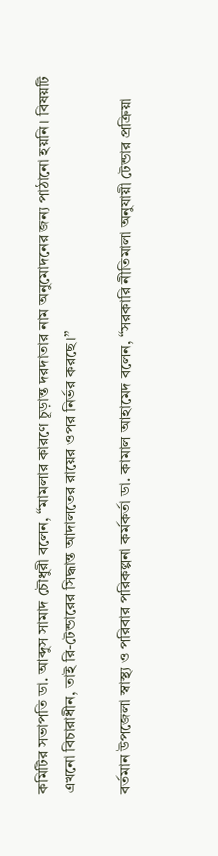কমিটির সভাপতি ডা. আব্দুস সামাদ চৌধুরী বলেন, “মামলার কারণে চূড়ান্ত দরদাতার নাম অনুমোদনের জন্য পাঠানো হয়নি। বিষয়টি এখনো বিচারাধীন, তাই রি-টেন্ডারের সিদ্ধান্ত আদালতের রায়ের ওপর নির্ভর করছে।”

বর্তমান উপজেলা স্বাস্থ্য ও পরিবার পরিকল্পনা কর্মকর্তা ডা. কামাল আহামেদ বলেন, “সরকারি নীতিমালা অনুযায়ী টেন্ডার প্রক্রিয়া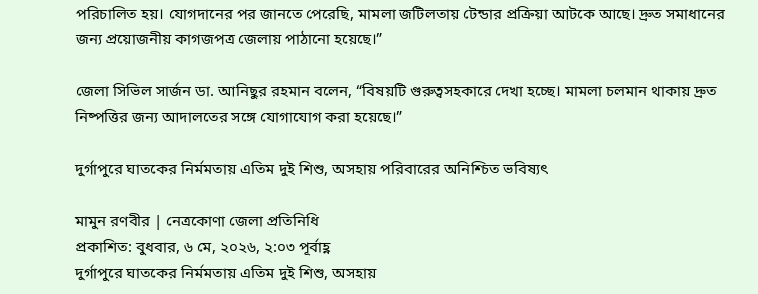পরিচালিত হয়। যোগদানের পর জানতে পেরেছি, মামলা জটিলতায় টেন্ডার প্রক্রিয়া আটকে আছে। দ্রুত সমাধানের জন্য প্রয়োজনীয় কাগজপত্র জেলায় পাঠানো হয়েছে।”

জেলা সিভিল সার্জন ডা. আনিছুর রহমান বলেন, “বিষয়টি গুরুত্বসহকারে দেখা হচ্ছে। মামলা চলমান থাকায় দ্রুত নিষ্পত্তির জন্য আদালতের সঙ্গে যোগাযোগ করা হয়েছে।”

দুর্গাপুরে ঘাতকের নির্মমতায় এতিম দুই শিশু, অসহায় পরিবারের অনিশ্চিত ভবিষ্যৎ

মামুন রণবীর | নেত্রকোণা জেলা প্রতিনিধি
প্রকাশিত: বুধবার, ৬ মে, ২০২৬, ২:০৩ পূর্বাহ্ণ
দুর্গাপুরে ঘাতকের নির্মমতায় এতিম দুই শিশু, অসহায়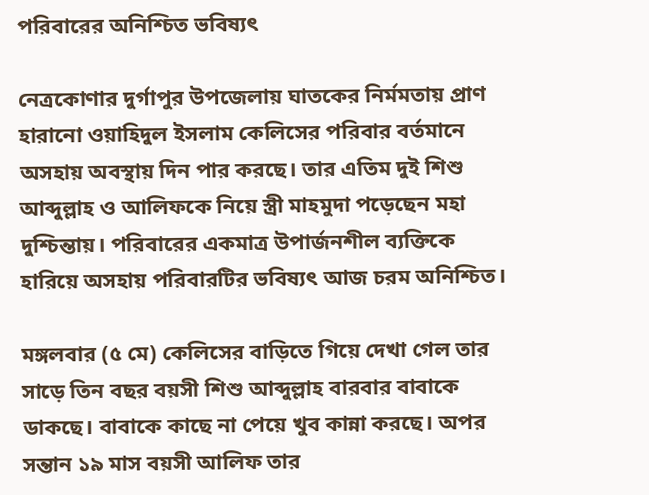পরিবারের অনিশ্চিত ভবিষ্যৎ

নেত্রকোণার দুর্গাপুর উপজেলায় ঘাতকের নির্মমতায় প্রাণ হারানো ওয়াহিদুল ইসলাম কেলিসের পরিবার বর্তমানে অসহায় অবস্থায় দিন পার করছে। তার এতিম দুই শিশু আব্দুল্লাহ ও আলিফকে নিয়ে স্ত্রী মাহমুদা পড়েছেন মহা দুশ্চিন্তায়। পরিবারের একমাত্র উপার্জনশীল ব্যক্তিকে হারিয়ে অসহায় পরিবারটির ভবিষ্যৎ আজ চরম অনিশ্চিত।

মঙ্গলবার (৫ মে) কেলিসের বাড়িতে গিয়ে দেখা গেল তার সাড়ে তিন বছর বয়সী শিশু আব্দুল্লাহ বারবার বাবাকে ডাকছে। বাবাকে কাছে না পেয়ে খুব কান্না করছে। অপর সন্তান ১৯ মাস বয়সী আলিফ তার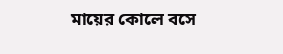মায়ের কোলে বসে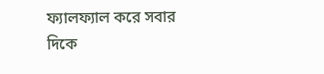ফ্যালফ্যাল করে সবার দিকে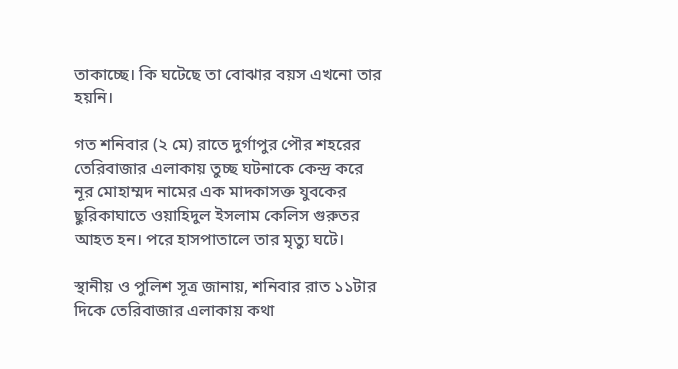তাকাচ্ছে। কি ঘটেছে তা বোঝার বয়স এখনো তার হয়নি।

গত শনিবার (২ মে) রাতে দুর্গাপুর পৌর শহরের তেরিবাজার এলাকায় তুচ্ছ ঘটনাকে কেন্দ্র করে নূর মোহাম্মদ নামের এক মাদকাসক্ত যুবকের ছুরিকাঘাতে ওয়াহিদুল ইসলাম কেলিস গুরুতর আহত হন। পরে হাসপাতালে তার মৃত্যু ঘটে।

স্থানীয় ও পুলিশ সূত্র জানায়, শনিবার রাত ১১টার দিকে তেরিবাজার এলাকায় কথা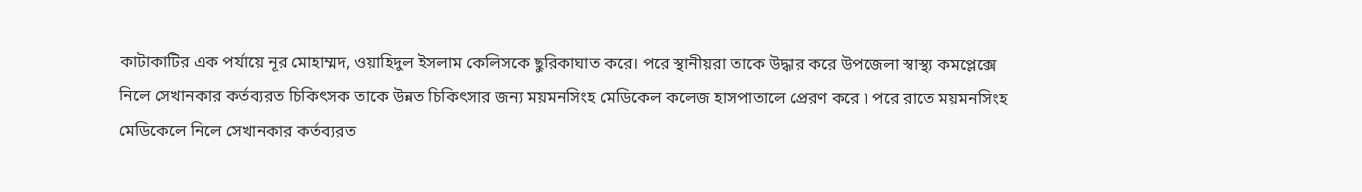কাটাকাটির এক পর্যায়ে নূর মোহাম্মদ, ওয়াহিদুল ইসলাম কেলিসকে ছুরিকাঘাত করে। পরে স্থানীয়রা তাকে উদ্ধার করে উপজেলা স্বাস্থ্য কমপ্লেক্সে নিলে সেখানকার কর্তব্যরত চিকিৎসক তাকে উন্নত চিকিৎসার জন্য ময়মনসিংহ মেডিকেল কলেজ হাসপাতালে প্রেরণ করে ৷ পরে রাতে ময়মনসিংহ মেডিকেলে নিলে সেখানকার কর্তব্যরত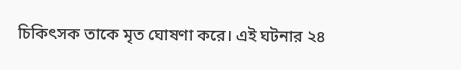চিকিৎসক তাকে মৃত ঘোষণা করে। এই ঘটনার ২৪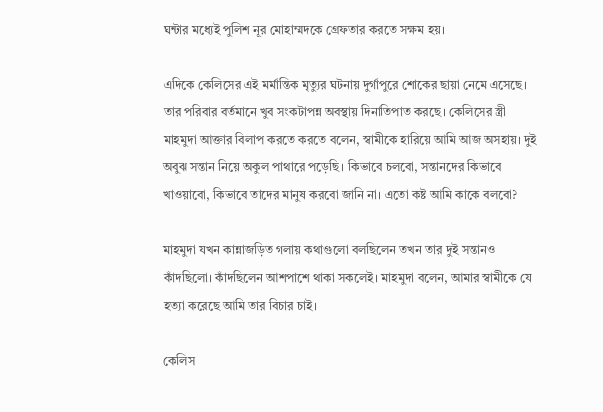ঘন্টার মধ্যেই পুলিশ নূর মোহাম্মদকে গ্রেফতার করতে সক্ষম হয়।

এদিকে কেলিসের এই মর্মান্তিক মৃত্যুর ঘটনায় দুর্গাপুরে শোকের ছায়া নেমে এসেছে। তার পরিবার বর্তমানে খুব সংকটাপন্ন অবস্থায় দিনাতিপাত করছে। কেলিসের স্ত্রী মাহমুদা আক্তার বিলাপ করতে করতে বলেন, স্বামীকে হারিয়ে আমি আজ অসহায়। দুই অবুঝ সন্তান নিয়ে অকুল পাথারে পড়েছি। কিভাবে চলবো, সন্তানদের কিভাবে খাওয়াবো, কিভাবে তাদের মানুষ করবো জানি না। এতো কষ্ট আমি কাকে বলবো?

মাহমুদা যখন কান্নাজড়িত গলায় কথাগুলো বলছিলেন তখন তার দুই সন্তানও কাঁদছিলো। কাঁদছিলেন আশপাশে থাকা সকলেই। মাহমুদা বলেন, আমার স্বামীকে যে হত্যা করেছে আমি তার বিচার চাই।

কেলিস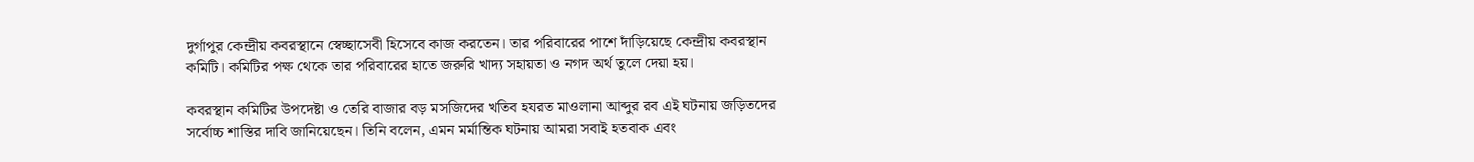দুর্গাপুর কেন্দ্রীয় কবরস্থানে স্বেচ্ছাসেবী হিসেবে কাজ করতেন। তার পরিবারের পাশে দাঁড়িয়েছে কেন্দ্রীয় কবরস্থান কমিটি। কমিটির পক্ষ থেকে তার পরিবারের হাতে জরুরি খাদ্য সহায়তা ও নগদ অর্থ তুলে দেয়া হয়।

কবরস্থান কমিটির উপদেষ্টা ও তেরি বাজার বড় মসজিদের খতিব হযরত মাওলানা আব্দুর রব এই ঘটনায় জড়িতদের সর্বোচ্চ শাস্তির দাবি জানিয়েছেন। তিনি বলেন, এমন মর্মান্তিক ঘটনায় আমরা সবাই হতবাক এবং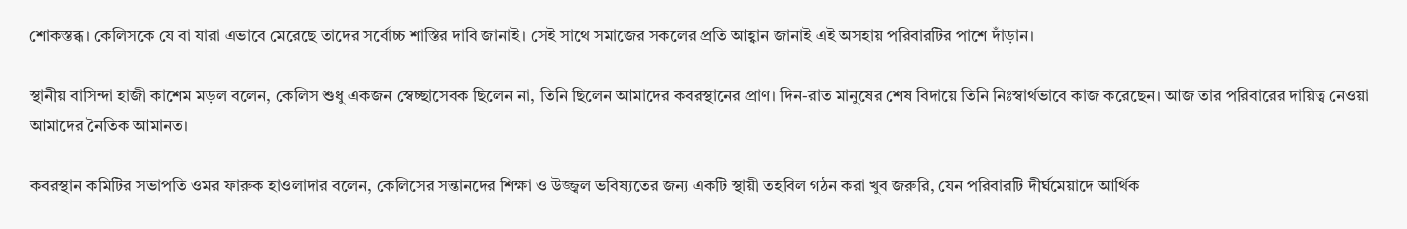শোকস্তব্ধ। কেলিসকে যে বা যারা এভাবে মেরেছে তাদের সর্বোচ্চ শাস্তির দাবি জানাই। সেই সাথে সমাজের সকলের প্রতি আহ্বান জানাই এই অসহায় পরিবারটির পাশে দাঁড়ান।

স্থানীয় বাসিন্দা হাজী কাশেম মড়ল বলেন, কেলিস শুধু একজন স্বেচ্ছাসেবক ছিলেন না, তিনি ছিলেন আমাদের কবরস্থানের প্রাণ। দিন-রাত মানুষের শেষ বিদায়ে তিনি নিঃস্বার্থভাবে কাজ করেছেন। আজ তার পরিবারের দায়িত্ব নেওয়া আমাদের নৈতিক আমানত।

কবরস্থান কমিটির সভাপতি ওমর ফারুক হাওলাদার বলেন, কেলিসের সন্তানদের শিক্ষা ও উজ্জ্বল ভবিষ্যতের জন্য একটি স্থায়ী তহবিল গঠন করা খুব জরুরি, যেন পরিবারটি দীর্ঘমেয়াদে আর্থিক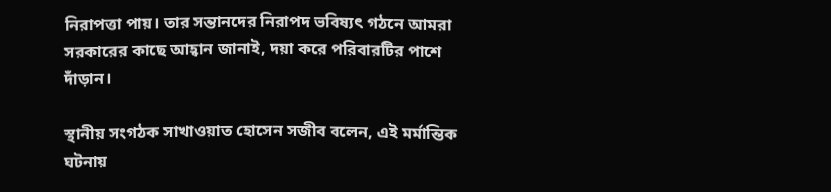নিরাপত্তা পায়। তার সন্তানদের নিরাপদ ভবিষ্যৎ গঠনে আমরা সরকারের কাছে আহ্বান জানাই, দয়া করে পরিবারটির পাশে দাঁড়ান।

স্থানীয় সংগঠক সাখাওয়াত হোসেন সজীব বলেন, এই মর্মান্তিক ঘটনায়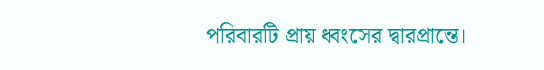পরিবারটি প্রায় ধ্বংসের দ্বারপ্রান্তে।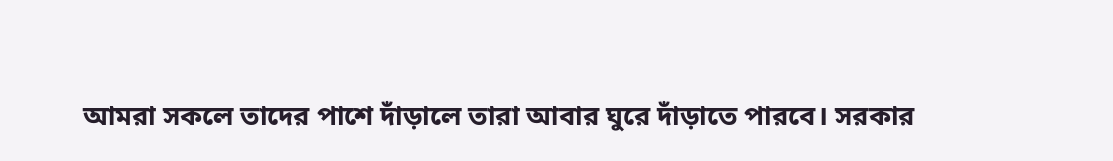আমরা সকলে তাদের পাশে দাঁড়ালে তারা আবার ঘুরে দাঁড়াতে পারবে। সরকার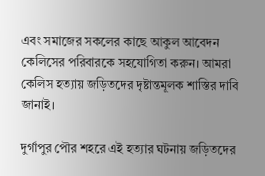এবং সমাজের সকলের কাছে আকুল আবেদন কেলিসের পরিবারকে সহযোগিতা করুন। আমরা কেলিস হত্যায় জড়িতদের দৃষ্টান্তমূলক শাস্তির দাবি জানাই।

দুর্গাপুর পৌর শহরে এই হত্যার ঘটনায় জড়িতদের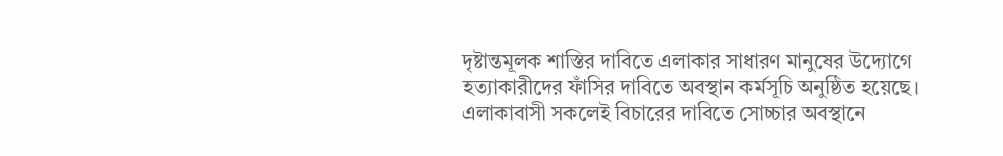দৃষ্টান্তমূলক শাস্তির দাবিতে এলাকার সাধারণ মানুষের উদ্যোগে হত্যাকারীদের ফাঁসির দাবিতে অবস্থান কর্মসূচি অনুষ্ঠিত হয়েছে। এলাকাবাসী সকলেই বিচারের দাবিতে সোচ্চার অবস্থানে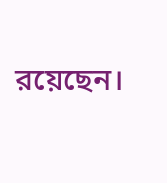রয়েছেন।